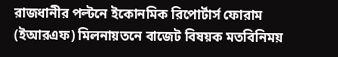রাজধানীর পল্টনে ইকোনমিক রিপোর্টার্স ফোরাম (ইআরএফ) মিলনায়তনে বাজেট বিষয়ক মতবিনিময়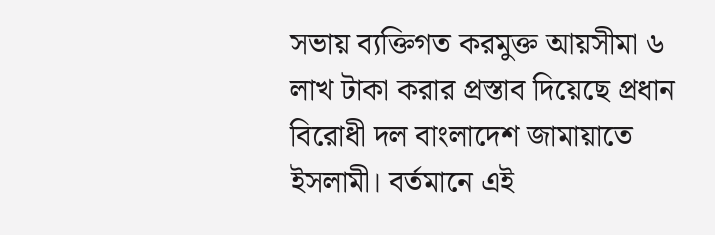সভায় ব্যক্তিগত করমুক্ত আয়সীমা ৬ লাখ টাকা করার প্রস্তাব দিয়েছে প্রধান বিরোধী দল বাংলাদেশ জামায়াতে ইসলামী। বর্তমানে এই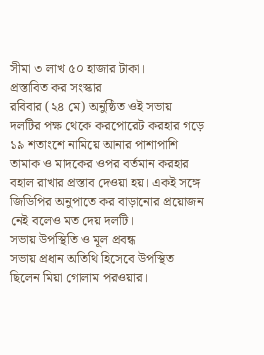সীমা ৩ লাখ ৫০ হাজার টাকা।
প্রস্তাবিত কর সংস্কার
রবিবার (২৪ মে) অনুষ্ঠিত ওই সভায় দলটির পক্ষ থেকে করপোরেট করহার গড়ে ১৯ শতাংশে নামিয়ে আনার পাশাপাশি তামাক ও মাদকের ওপর বর্তমান করহার বহাল রাখার প্রস্তাব দেওয়া হয়। একই সঙ্গে জিডিপির অনুপাতে কর বাড়ানোর প্রয়োজন নেই বলেও মত দেয় দলটি।
সভায় উপস্থিতি ও মূল প্রবন্ধ
সভায় প্রধান অতিথি হিসেবে উপস্থিত ছিলেন মিয়া গোলাম পরওয়ার।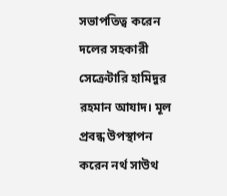সভাপতিত্ব করেন দলের সহকারী সেক্রেটারি হামিদুর রহমান আযাদ। মূল প্রবন্ধ উপস্থাপন করেন নর্থ সাউথ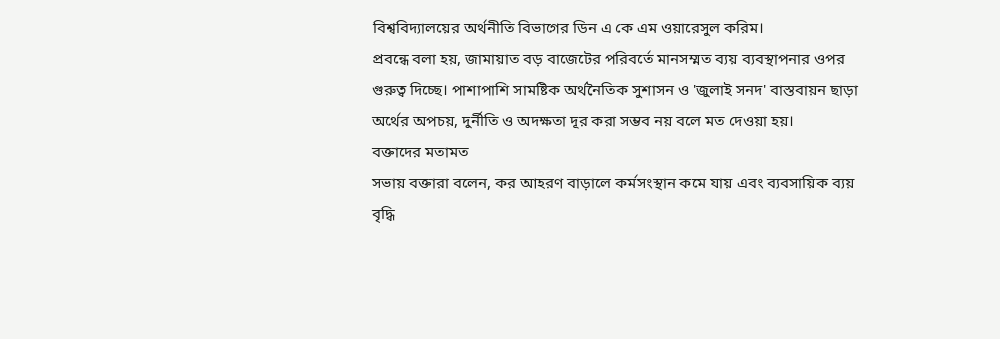বিশ্ববিদ্যালয়ের অর্থনীতি বিভাগের ডিন এ কে এম ওয়ারেসুল করিম।
প্রবন্ধে বলা হয়, জামায়াত বড় বাজেটের পরিবর্তে মানসম্মত ব্যয় ব্যবস্থাপনার ওপর গুরুত্ব দিচ্ছে। পাশাপাশি সামষ্টিক অর্থনৈতিক সুশাসন ও 'জুলাই সনদ' বাস্তবায়ন ছাড়া অর্থের অপচয়, দুর্নীতি ও অদক্ষতা দূর করা সম্ভব নয় বলে মত দেওয়া হয়।
বক্তাদের মতামত
সভায় বক্তারা বলেন, কর আহরণ বাড়ালে কর্মসংস্থান কমে যায় এবং ব্যবসায়িক ব্যয় বৃদ্ধি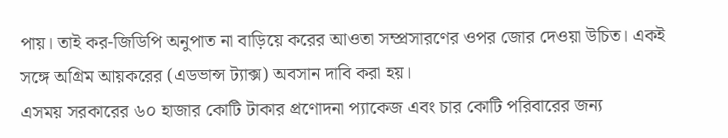পায়। তাই কর-জিডিপি অনুপাত না বাড়িয়ে করের আওতা সম্প্রসারণের ওপর জোর দেওয়া উচিত। একই সঙ্গে অগ্রিম আয়করের (এডভান্স ট্যাক্স) অবসান দাবি করা হয়।
এসময় সরকারের ৬০ হাজার কোটি টাকার প্রণোদনা প্যাকেজ এবং চার কোটি পরিবারের জন্য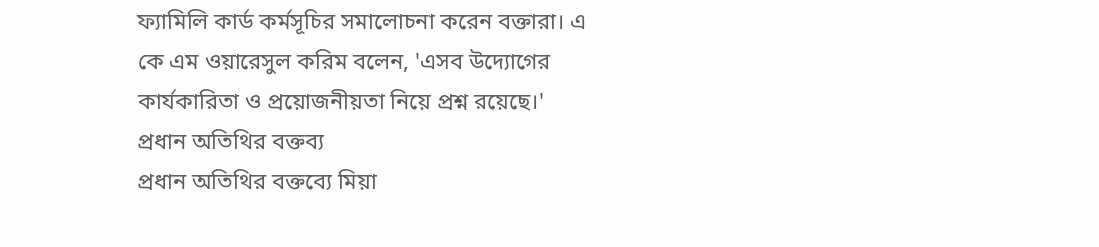ফ্যামিলি কার্ড কর্মসূচির সমালোচনা করেন বক্তারা। এ কে এম ওয়ারেসুল করিম বলেন, 'এসব উদ্যোগের কার্যকারিতা ও প্রয়োজনীয়তা নিয়ে প্রশ্ন রয়েছে।'
প্রধান অতিথির বক্তব্য
প্রধান অতিথির বক্তব্যে মিয়া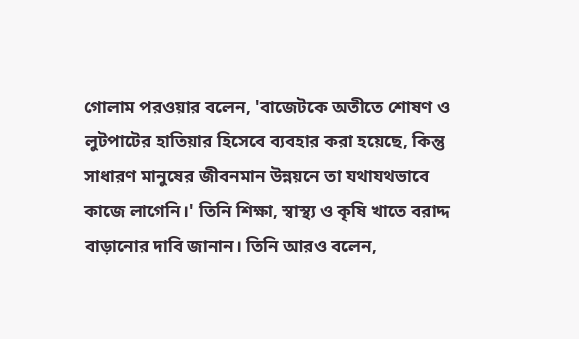গোলাম পরওয়ার বলেন, 'বাজেটকে অতীতে শোষণ ও লুটপাটের হাতিয়ার হিসেবে ব্যবহার করা হয়েছে, কিন্তু সাধারণ মানুষের জীবনমান উন্নয়নে তা যথাযথভাবে কাজে লাগেনি।' তিনি শিক্ষা, স্বাস্থ্য ও কৃষি খাতে বরাদ্দ বাড়ানোর দাবি জানান। তিনি আরও বলেন,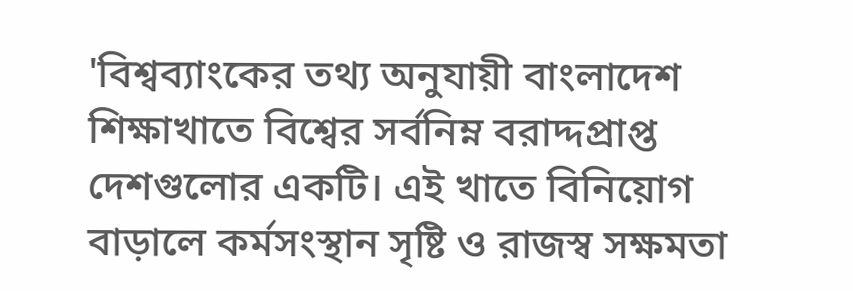'বিশ্বব্যাংকের তথ্য অনুযায়ী বাংলাদেশ শিক্ষাখাতে বিশ্বের সর্বনিম্ন বরাদ্দপ্রাপ্ত দেশগুলোর একটি। এই খাতে বিনিয়োগ বাড়ালে কর্মসংস্থান সৃষ্টি ও রাজস্ব সক্ষমতা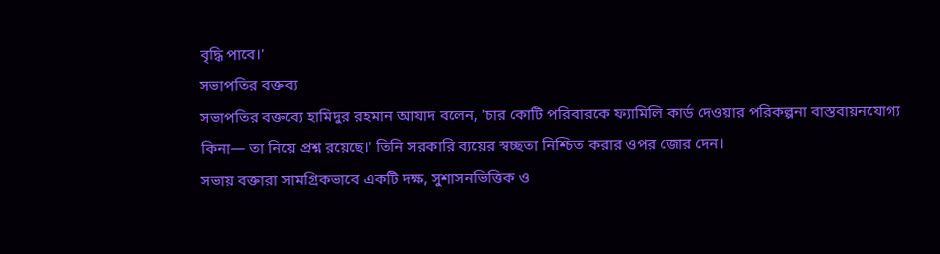বৃদ্ধি পাবে।'
সভাপতির বক্তব্য
সভাপতির বক্তব্যে হামিদুর রহমান আযাদ বলেন, 'চার কোটি পরিবারকে ফ্যামিলি কার্ড দেওয়ার পরিকল্পনা বাস্তবায়নযোগ্য কিনা— তা নিয়ে প্রশ্ন রয়েছে।' তিনি সরকারি ব্যয়ের স্বচ্ছতা নিশ্চিত করার ওপর জোর দেন।
সভায় বক্তারা সামগ্রিকভাবে একটি দক্ষ, সুশাসনভিত্তিক ও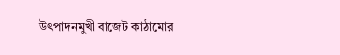উৎপাদনমুখী বাজেট কাঠামোর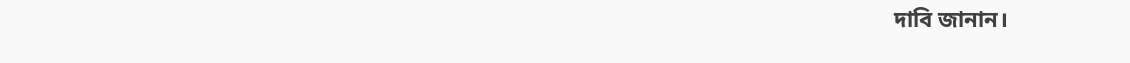দাবি জানান।